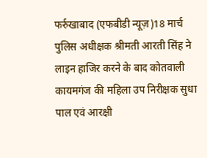फर्रुखाबाद (एफबीडी न्यूज़)18 मार्च पुलिस अधीक्षक श्रीमती आरती सिंह ने लाइन हाजिर करने के बाद कोतवाली कायमगंज की महिला उप निरीक्षक सुधा पाल एवं आरक्षी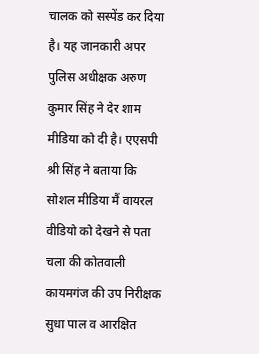चालक को सस्पेंड कर दिया है। यह जानकारी अपर पुलिस अधीक्षक अरुण कुमार सिंह ने देर शाम मीडिया को दी है। एएसपी श्री सिंह ने बताया कि सोशल मीडिया मैं वायरल वीडियो को देखने से पता चला की कोतवाली कायमगंज की उप निरीक्षक सुधा पाल व आरक्षित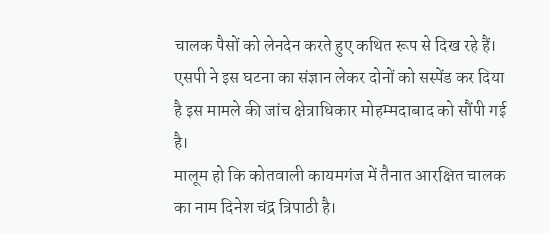चालक पैसों को लेनदेन करते हुए कथित रूप से दिख रहे हैं। एसपी ने इस घटना का संज्ञान लेकर दोनों को सस्पेंड कर दिया है इस मामले की जांच क्षेत्राधिकार मोहम्मदाबाद को सौंपी गई है।
मालूम हो कि कोतवाली कायमगंज में तैनात आरक्षित चालक का नाम दिनेश चंद्र त्रिपाठी है।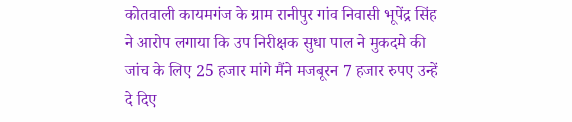कोतवाली कायमगंज के ग्राम रानीपुर गांव निवासी भूपेंद्र सिंह ने आरोप लगाया कि उप निरीक्षक सुधा पाल ने मुकदमे की जांच के लिए 25 हजार मांगे मैंने मजबूरन 7 हजार रुपए उन्हें दे दिए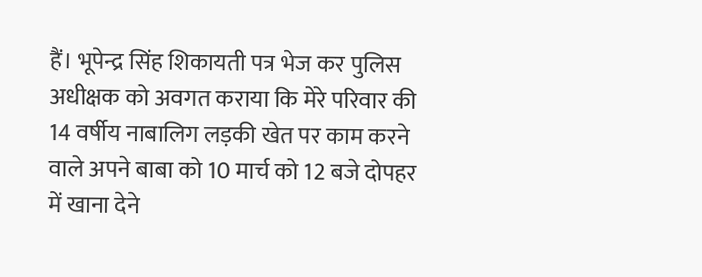हैं। भूपेन्द्र सिंह शिकायती पत्र भेज कर पुलिस अधीक्षक को अवगत कराया कि मेरे परिवार की 14 वर्षीय नाबालिग लड़की खेत पर काम करने वाले अपने बाबा को 10 मार्च को 12 बजे दोपहर में खाना देने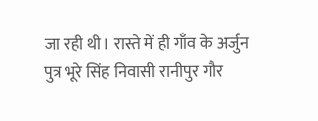जा रही थी। रास्ते में ही गाँव के अर्जुन पुत्र भूरे सिंह निवासी रानीपुर गौर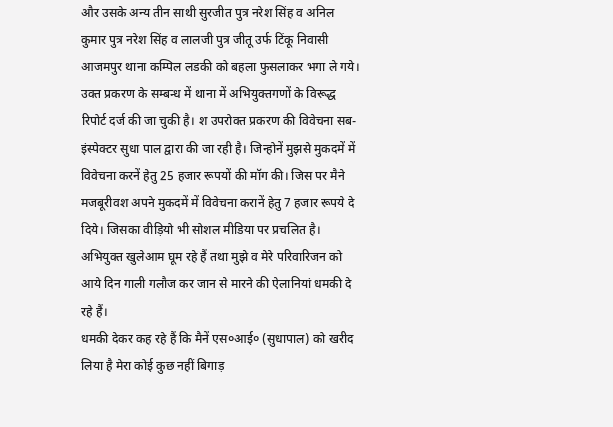और उसके अन्य तीन साथी सुरजीत पुत्र नरेश सिंह व अनिल कुमार पुत्र नरेश सिंह व लालजी पुत्र जीतू उर्फ टिंकू निवासी आजमपुर थाना कम्पिल लडकी को बहला फुसलाकर भगा ले गये।
उक्त प्रकरण के सम्बन्ध में थाना में अभियुक्तगणों के विरूद्ध रिपोर्ट दर्ज की जा चुकी है। श उपरोक्त प्रकरण की विवेचना सब-इंस्पेक्टर सुधा पाल द्वारा की जा रही है। जिन्होनें मुझसे मुकदमें में विवेचना करनें हेतु 25 हजार रूपयों की मॉग की। जिस पर मैने मजबूरीवश अपने मुकदमें में विवेचना करानें हेतु 7 हजार रूपये दे दिये। जिसका वीड़ियो भी सोशल मीडिया पर प्रचलित है। अभियुक्त खुलेआम घूम रहे हैं तथा मुझे व मेरे परिवारिजन को आये दिन गाली गलौज कर जान से मारने की ऐलानियां धमकी दे रहे हैं।
धमकी देकर कह रहे हैं कि मैनें एस०आई० (सुधापाल) को खरीद लिया है मेरा कोई कुछ नहीं बिगाड़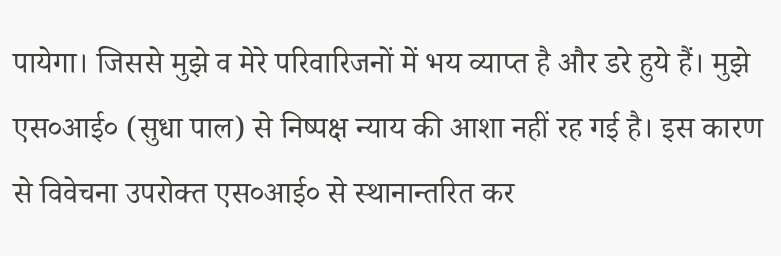पायेगा। जिससे मुझे व मेरे परिवारिजनों में भय व्याप्त है और डरे हुये हैं। मुझे एस०आई० (सुधा पाल) से निष्पक्ष न्याय की आशा नहीं रह गई है। इस कारण से विवेचना उपरोक्त एस०आई० से स्थानान्तरित कर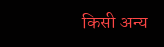किसी अन्य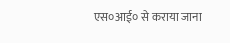एस०आई० से कराया जाना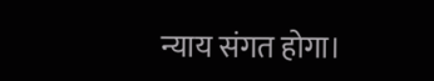न्याय संगत होगा।